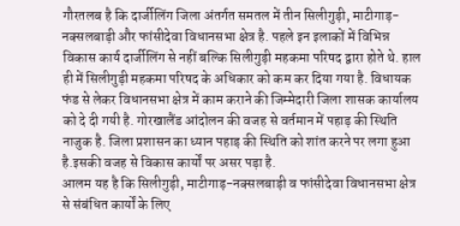गौरतलब है कि दार्जीलिंग जिला अंतर्गत समतल में तीन सिलीगुड़ी, माटीगाड़-नक्सलबाड़ी और फांसीदेवा विधानसभा क्षेत्र है. पहले इन इलाकों में विभिन्न विकास कार्य दार्जीलिंग से नहीं बल्कि सिलीगुड़ी महकमा परिषद द्वारा होते थे. हाल ही में सिलीगुड़ी महकमा परिषद के अधिकार को कम कर दिया गया है. विधायक फंड से लेकर विधानसभा क्षेत्र में काम कराने की जिम्मेदारी जिला शासक कार्यालय को दे दी गयी है. गोरखालैंड आंदोलन की वजह से वर्तमान में पहाड़ की स्थिति नाजुक है. जिला प्रशासन का ध्यान पहाड़ की स्थिति को शांत करने पर लगा हुआ है.इसकी वजह से विकास कार्यों पर असर पड़ा है.
आलम यह है कि सिलीगुड़ी, माटीगाड़-नक्सलबाड़ी व फांसीदेवा विधानसभा क्षेत्र से संबंधित कार्यों के लिए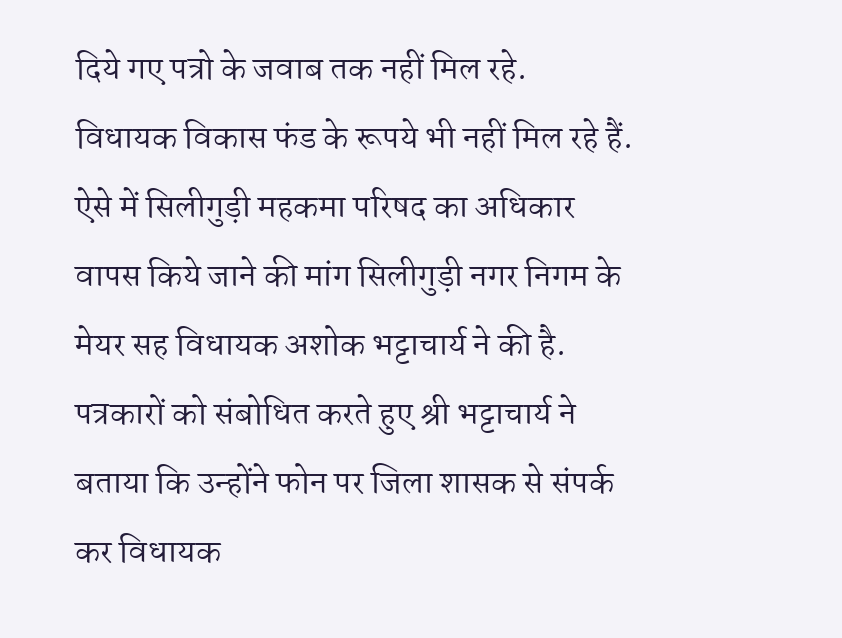दिये गए पत्रो के जवाब तक नहीं मिल रहे. विधायक विकास फंड के रूपये भी नहीं मिल रहे हैं. ऐसे में सिलीगुड़ी महकमा परिषद का अधिकार वापस किये जाने की मांग सिलीगुड़ी नगर निगम के मेयर सह विधायक अशोक भट्टाचार्य ने की है. पत्रकारों को संबोधित करते हुए श्री भट्टाचार्य ने बताया कि उन्होंने फोन पर जिला शासक से संपर्क कर विधायक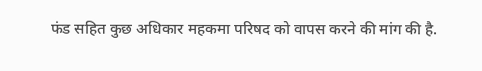फंड सहित कुछ अधिकार महकमा परिषद को वापस करने की मांग की है.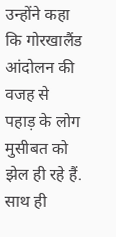उन्होंने कहा कि गोरखालैंड आंदोलन की वजह से पहाड़ के लोग मुसीबत को झेल ही रहे हैं. साथ ही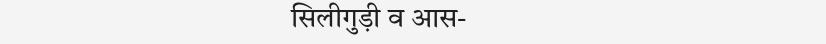सिलीगुड़ी व आस-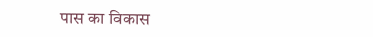पास का विकास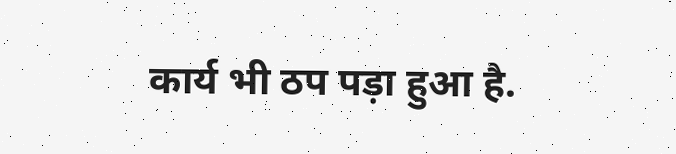कार्य भी ठप पड़ा हुआ है.